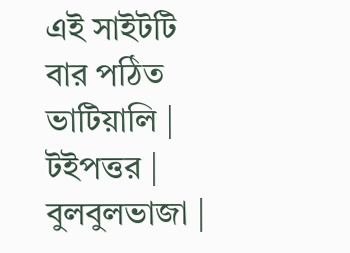এই সাইটটি বার পঠিত
ভাটিয়ালি | টইপত্তর | বুলবুলভাজা |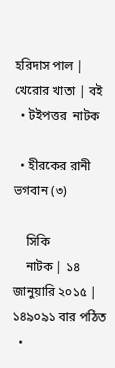হরিদাস পাল | খেরোর খাতা | বই
  • টইপত্তর  নাটক

  • হীরকের রানী ভগবান (৩)

    সিকি
    নাটক | ১৪ জানুয়ারি ২০১৫ | ১৪৯০৯১ বার পঠিত
  •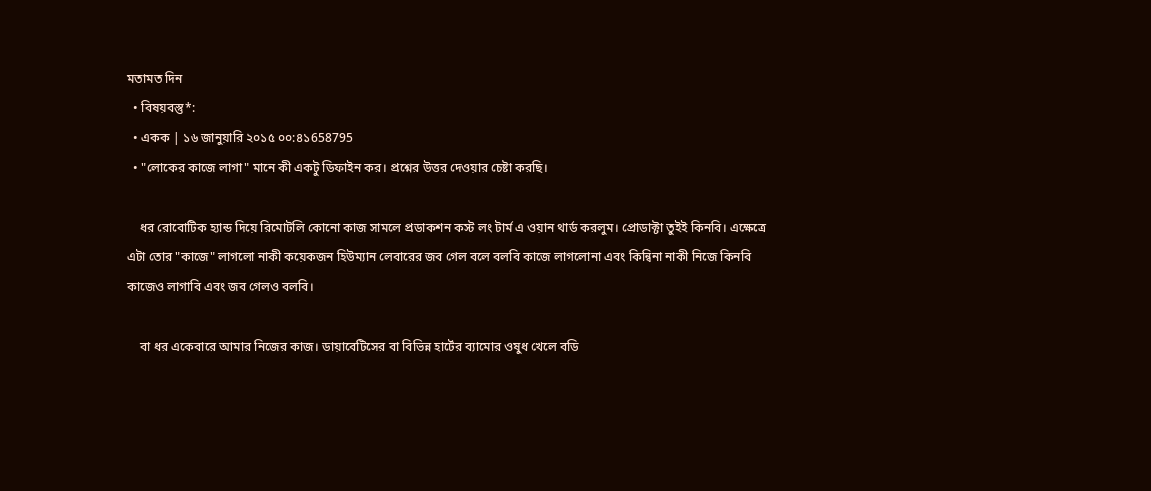মতামত দিন
  • বিষয়বস্তু*:
  • একক | ১৬ জানুয়ারি ২০১৫ ০০:৪১658795
  • "লোকের কাজে লাগা" মানে কী একটু ডিফাইন কর। প্রশ্নের উত্তর দেওয়ার চেষ্টা করছি।

    ধর রোবোটিক হ্যান্ড দিয়ে রিমোটলি কোনো কাজ সামলে প্রডাকশন কস্ট লং টার্ম এ ওয়ান থার্ড করলুম। প্রোডাক্টা তুইই কিনবি। এক্ষেত্রে এটা তোর "কাজে" লাগলো নাকী কয়েকজন হিউম্যান লেবারের জব গেল বলে বলবি কাজে লাগলোনা এবং কিন্বিনা নাকী নিজে কিনবি কাজেও লাগাবি এবং জব গেলও বলবি।

    বা ধর একেবারে আমার নিজের কাজ। ডায়াবেটিসের বা বিভিন্ন হার্টের ব্যামোর ওষুধ খেলে বডি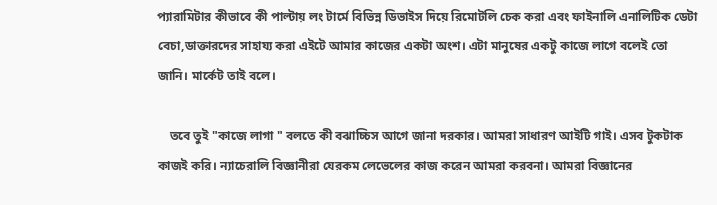প্যারামিটার কীভাবে কী পাল্টায় লং টার্মে বিভিন্ন ডিভাইস দিয়ে রিমোটলি চেক করা এবং ফাইনালি এনালিটিক ডেটা বেচা,ডাক্তারদের সাহায্য করা এইটে আমার কাজের একটা অংশ। এটা মানুষের একটু কাজে লাগে বলেই তো জানি। মার্কেট তাই বলে।

    তবে তুই "কাজে লাগা " বলতে কী বঝাচ্চিস আগে জানা দরকার। আমরা সাধারণ আইটি গাই। এসব টুকটাক কাজই করি। ন্যাচেরালি বিজ্ঞানীরা যেরকম লেভেলের কাজ করেন আমরা করবনা। আমরা বিজ্ঞানের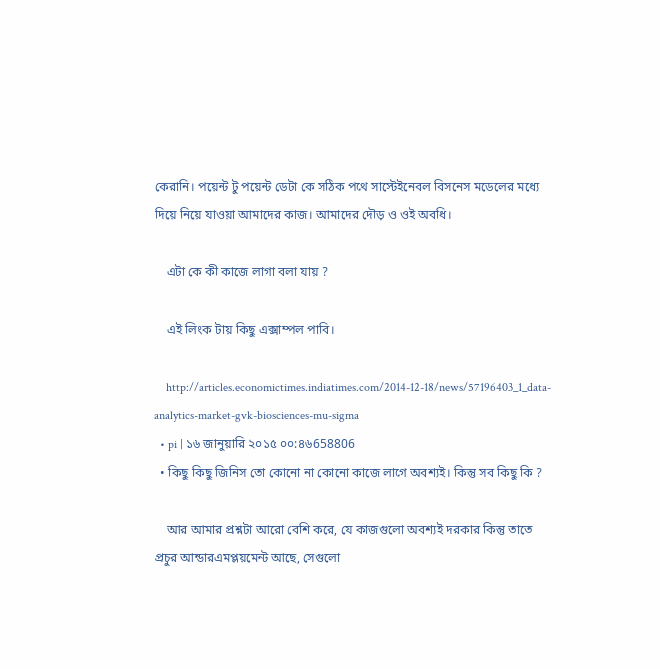কেরানি। পয়েন্ট টু পয়েন্ট ডেটা কে সঠিক পথে সাস্টেইনেবল বিসনেস মডেলের মধ্যে দিয়ে নিয়ে যাওয়া আমাদের কাজ। আমাদের দৌড় ও ওই অবধি।

    এটা কে কী কাজে লাগা বলা যায় ?

    এই লিংক টায় কিছু এক্সাম্পল পাবি।

    http://articles.economictimes.indiatimes.com/2014-12-18/news/57196403_1_data-analytics-market-gvk-biosciences-mu-sigma
  • pi | ১৬ জানুয়ারি ২০১৫ ০০:৪৬658806
  • কিছু কিছু জিনিস তো কোনো না কোনো কাজে লাগে অবশ্যই। কিন্তু সব কিছু কি ?

    আর আমার প্রশ্নটা আরো বেশি করে, যে কাজগুলো অবশ্যই দরকার কিন্তু তাতে প্রচুর আন্ডারএমপ্লয়মেন্ট আছে, সেগুলো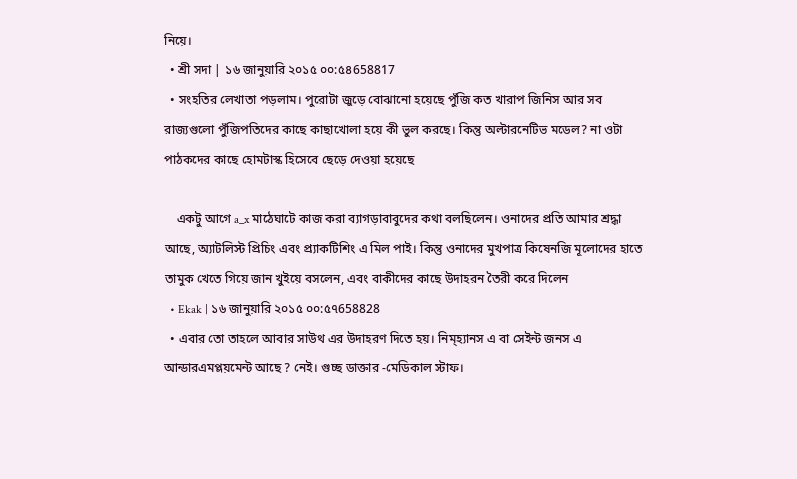নিয়ে।
  • শ্রী সদা | ১৬ জানুয়ারি ২০১৫ ০০:৫৪658817
  • সংহতির লেখাতা পড়লাম। পুরোটা জুড়ে বোঝানো হয়েছে পুঁজি কত খারাপ জিনিস আর সব রাজ্যগুলো পুঁজিপতিদের কাছে কাছাখোলা হয়ে কী ভুল করছে। কিন্তু অল্টারনেটিভ মডেল? না ওটা পাঠকদের কাছে হোমটাস্ক হিসেবে ছেড়ে দেওয়া হয়েছে

    একটু আগে a_x মাঠেঘাটে কাজ করা ব্যাগড়াবাবুদের কথা বলছিলেন। ওনাদের প্রতি আমার শ্রদ্ধা আছে, অ্যাটলিস্ট প্রিচিং এবং প্র্যাকটিশিং এ মিল পাই। কিন্তু ওনাদের মুখপাত্র কিষেনজি মূলোদের হাতে তামুক খেতে গিয়ে জান খুইয়ে বসলেন, এবং বাকীদের কাছে উদাহরন তৈরী করে দিলেন
  • Ekak | ১৬ জানুয়ারি ২০১৫ ০০:৫৭658828
  • এবার তো তাহলে আবার সাউথ এর উদাহরণ দিতে হয়। নিম্হ্যানস এ বা সেইন্ট জনস এ আন্ডারএমপ্লয়মেন্ট আছে ? নেই। গুচ্ছ ডাক্তার -মেডিকাল স্টাফ।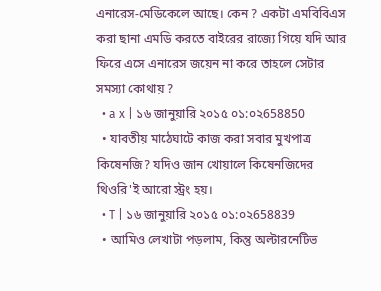এনারেস-মেডিকেলে আছে। কেন ? একটা এমবিবিএস করা ছানা এমডি করতে বাইরের রাজ্যে গিয়ে যদি আর ফিরে এসে এনারেস জয়েন না করে তাহলে সেটার সমস্যা কোথায় ?
  • a x | ১৬ জানুয়ারি ২০১৫ ০১:০২658850
  • যাবতীয় মাঠেঘাটে কাজ করা সবার মুখপাত্র কিষেনজি? যদিও জান খোয়ালে কিষেনজিদের থিওরি'ই আরো স্ট্রং হয়।
  • T | ১৬ জানুয়ারি ২০১৫ ০১:০২658839
  • আমিও লেখাটা পড়লাম, কিন্তু অল্টারনেটিভ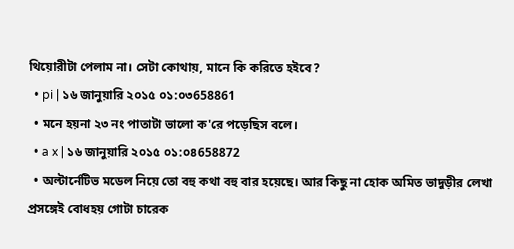থিয়োরীটা পেলাম না। সেটা কোথায়, মানে কি করিতে হইবে?
  • pi | ১৬ জানুয়ারি ২০১৫ ০১:০৩658861
  • মনে হয়না ২৩ নং পাতাটা ভালো ক'রে পড়েছিস বলে।
  • a x | ১৬ জানুয়ারি ২০১৫ ০১:০৪658872
  • অল্টার্নেটিভ মডেল নিয়ে তো বহু কথা বহু বার হয়েছে। আর কিছু না হোক অমিত ভাদুড়ীর লেখা প্রসঙ্গেই বোধহয় গোটা চারেক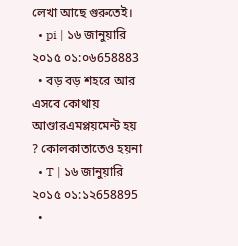লেখা আছে গুরুতেই।
  • pi | ১৬ জানুয়ারি ২০১৫ ০১:০৬658883
  • বড় বড় শহরে আর এসবে কোথায় আণ্ডারএমপ্লয়মেন্ট হয় ? কোলকাতাতেও হয়না
  • T | ১৬ জানুয়ারি ২০১৫ ০১:১২658895
  •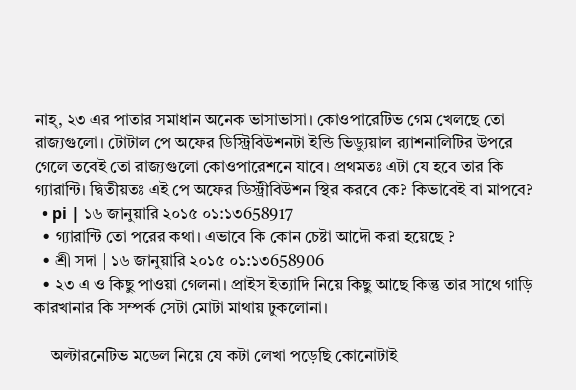নাহ্‌, ২৩ এর পাতার সমাধান অনেক ভাসাভাসা। কোওপারেটিভ গেম খেলছে তো রাজ্যগুলো। টোটাল পে অফের ডিস্ট্রিবিউশনটা ইন্ডি ভিড্যুয়াল র‍্যাশনালিটির উপরে গেলে তবেই তো রাজ্যগুলো কোওপারেশনে যাবে। প্রথমতঃ এটা যে হবে তার কি গ্যারান্টি। দ্বিতীয়তঃ এই পে অফের ডিস্ট্রীবিউশন স্থির করবে কে? কিভাবেই বা মাপবে?
  • pi | ১৬ জানুয়ারি ২০১৫ ০১:১৩658917
  • গ্যারান্টি তো পরের কথা। এভাবে কি কোন চেষ্টা আদৌ করা হয়েছে ?
  • শ্রী সদা | ১৬ জানুয়ারি ২০১৫ ০১:১৩658906
  • ২৩ এ ও কিছু পাওয়া গেলনা। প্রাইস ইত্যাদি নিয়ে কিছু আছে কিন্তু তার সাথে গাড়ি কারখানার কি সম্পর্ক সেটা মোটা মাথায় ঢুকলোনা।

    অল্টারনেটিভ মডেল নিয়ে যে কটা লেখা পড়েছি কোনোটাই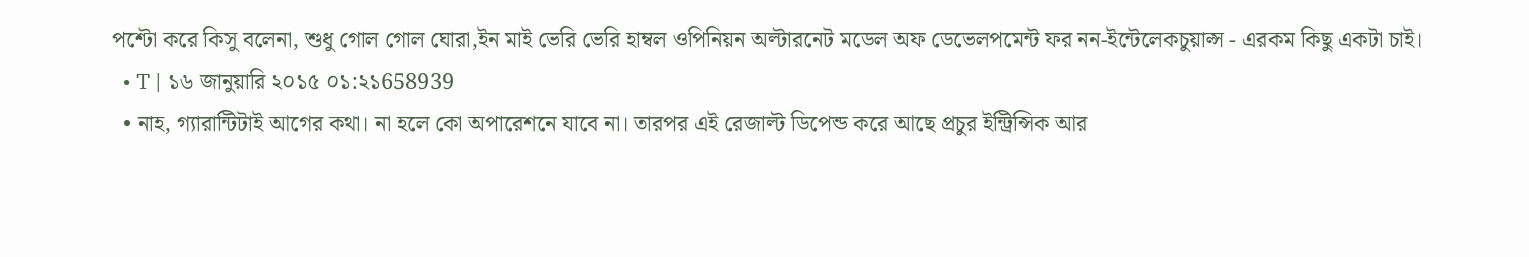পশ্টো করে কিসু বলেনা, শুধু গোল গোল ঘোরা,ইন মাই ভেরি ভেরি হাম্বল ওপিনিয়ন অল্টারনেট মডেল অফ ডেভেলপমেন্ট ফর নন-ইন্টেলেকচুয়াল্স - এরকম কিছু একটা চাই।
  • T | ১৬ জানুয়ারি ২০১৫ ০১:২১658939
  • নাহ, গ্যারান্টিটাই আগের কথা। না হলে কো অপারেশনে যাবে না। তারপর এই রেজাল্ট ডিপেন্ড করে আছে প্রচুর ইন্ট্রিন্সিক আর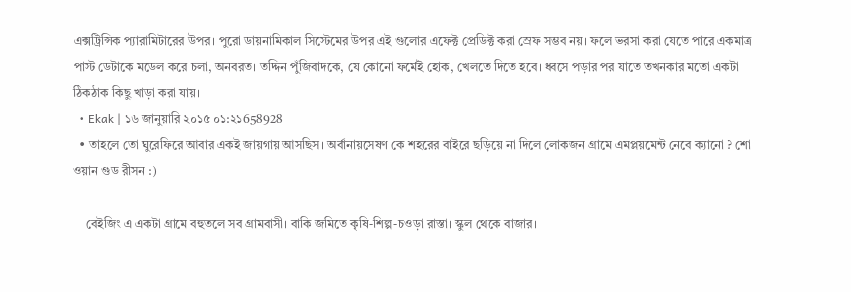এক্সট্রিন্সিক প্যারামিটারের উপর। পুরো ডায়নামিকাল সিস্টেমের উপর এই গুলোর এফেক্ট প্রেডিক্ট করা স্রেফ সম্ভব নয়। ফলে ভরসা করা যেতে পারে একমাত্র পাস্ট ডেটাকে মডেল করে চলা, অনবরত। তদ্দিন পুঁজিবাদকে, যে কোনো ফর্মেই হোক, খেলতে দিতে হবে। ধ্বসে পড়ার পর যাতে তখনকার মতো একটা ঠিকঠাক কিছু খাড়া করা যায়।
  • Ekak | ১৬ জানুয়ারি ২০১৫ ০১:২১658928
  • তাহলে তো ঘুরেফিরে আবার একই জায়গায় আসছিস। অর্বানায়সেষণ কে শহরের বাইরে ছড়িয়ে না দিলে লোকজন গ্রামে এমপ্লয়মেন্ট নেবে ক্যানো ? শো ওয়ান গুড রীসন :)

    বেইজিং এ একটা গ্রামে বহুতলে সব গ্রামবাসী। বাকি জমিতে কৃষি-শিল্প-চওড়া রাস্তা। স্কুল থেকে বাজার।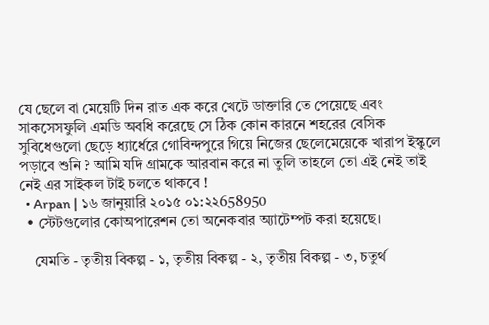যে ছেলে বা মেয়েটি দিন রাত এক করে খেটে ডাক্তারি তে পেয়েছে এবং সাকসেসফুলি এমডি অবধি করেছে সে ঠিক কোন কারনে শহরের বেসিক সুবিধেগুলো ছেড়ে ধ্যার্ধেরে গোবিন্দপুরে গিয়ে নিজের ছেলেমেয়েকে খারাপ ইস্কুলে পড়াবে শুনি ? আমি যদি গ্রামকে আরবান করে না তুলি তাহলে তো এই নেই তাই নেই এর সাইকল টাই চলতে থাকবে !
  • Arpan | ১৬ জানুয়ারি ২০১৫ ০১:২২658950
  • স্টেটগুলোর কোঅপারেশন তো অনেকবার অ্যাটেম্পট করা হয়েছে।

    যেমতি - তৃতীয় বিকল্প - ১, তৃতীয় বিকল্প - ২, তৃতীয় বিকল্প - ৩, চতুর্থ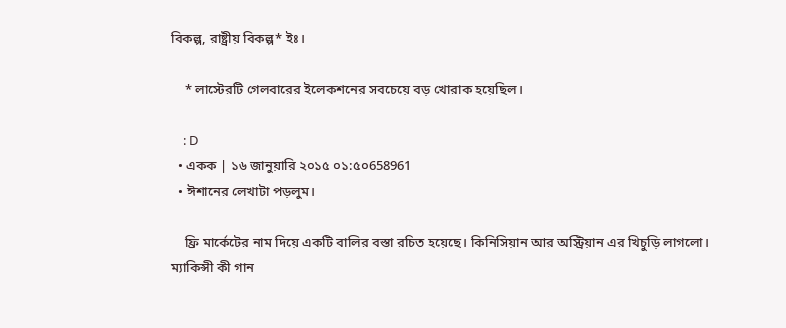বিকল্প, রাষ্ট্রীয় বিকল্প* ইঃ।

    * লাস্টেরটি গেলবারের ইলেকশনের সবচেয়ে বড় খোরাক হয়েছিল।

    : D
  • একক | ১৬ জানুয়ারি ২০১৫ ০১:৫০658961
  • ঈশানের লেখাটা পড়লুম।

    ফ্রি মার্কেটের নাম দিয়ে একটি বালির বস্তা রচিত হয়েছে। কিনিসিয়ান আর অস্ট্রিয়ান এর খিচুড়ি লাগলো। ম্যাকিন্সী কী গান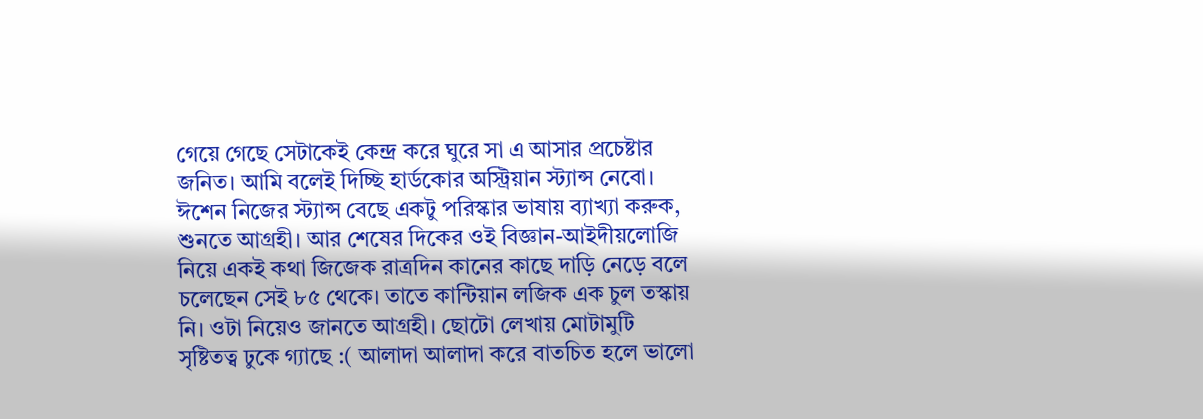গেয়ে গেছে সেটাকেই কেন্দ্র করে ঘুরে সা এ আসার প্রচেষ্টার জনিত। আমি বলেই দিচ্ছি হার্ডকোর অস্ট্রিয়ান স্ট্যান্স নেবো। ঈশেন নিজের স্ট্যান্স বেছে একটু পরিস্কার ভাষায় ব্যাখ্যা করুক, শুনতে আগ্রহী। আর শেষের দিকের ওই বিজ্ঞান-আইদীয়লোজি নিয়ে একই কথা জিজেক রাত্রদিন কানের কাছে দাড়ি নেড়ে বলে চলেছেন সেই ৮৫ থেকে। তাতে কান্টিয়ান লজিক এক চুল তস্কায় নি। ওটা নিয়েও জানতে আগ্রহী। ছোটো লেখায় মোটামুটি সৃষ্টিতত্ব ঢুকে গ্যাছে :( আলাদা আলাদা করে বাতচিত হলে ভালো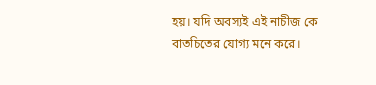হয়। যদি অবস্যই এই নাচীজ কে বাতচিতের যোগ্য মনে করে।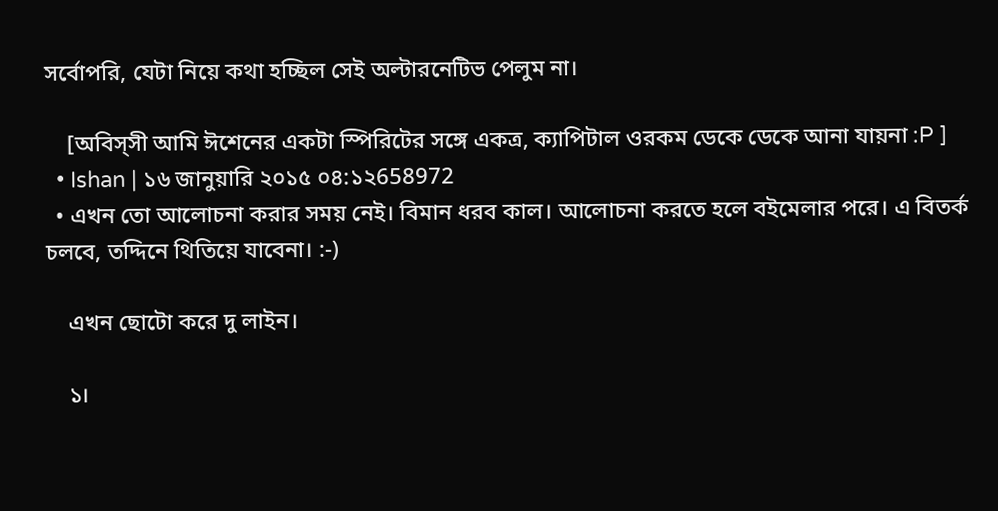সর্বোপরি, যেটা নিয়ে কথা হচ্ছিল সেই অল্টারনেটিভ পেলুম না।

    [অবিস্সী আমি ঈশেনের একটা স্পিরিটের সঙ্গে একত্র, ক্যাপিটাল ওরকম ডেকে ডেকে আনা যায়না :P ]
  • Ishan | ১৬ জানুয়ারি ২০১৫ ০৪:১২658972
  • এখন তো আলোচনা করার সময় নেই। বিমান ধরব কাল। আলোচনা করতে হলে বইমেলার পরে। এ বিতর্ক চলবে, তদ্দিনে থিতিয়ে যাবেনা। :-)

    এখন ছোটো করে দু লাইন।

    ১।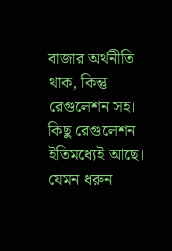বাজার অর্থনীতি থাক, কিন্তু রেগুলেশন সহ। কিছু রেগুলেশন ইতিমধ্যেই আছে। যেমন ধরুন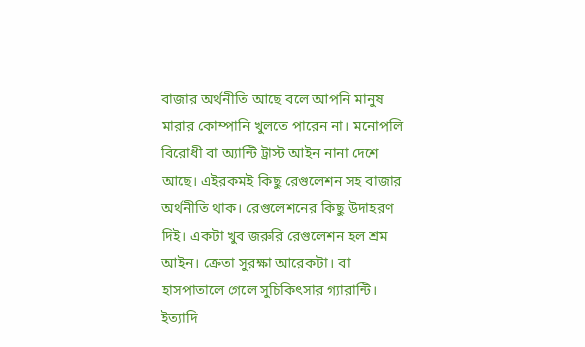বাজার অর্থনীতি আছে বলে আপনি মানুষ মারার কোম্পানি খুলতে পারেন না। মনোপলি বিরোধী বা অ্যান্টি ট্রাস্ট আইন নানা দেশে আছে। এইরকমই কিছু রেগুলেশন সহ বাজার অর্থনীতি থাক। রেগুলেশনের কিছু উদাহরণ দিই। একটা খুব জরুরি রেগুলেশন হল শ্রম আইন। ক্রেতা সুরক্ষা আরেকটা। বা হাসপাতালে গেলে সুচিকিৎসার গ্যারান্টি। ইত্যাদি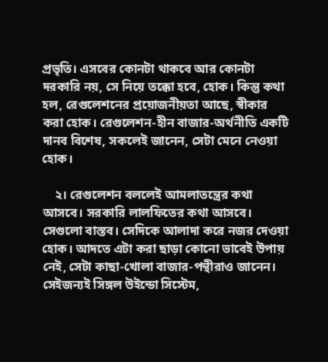প্রভৃতি। এসবের কোনটা থাকবে আর কোনটা দরকারি নয়, সে নিয়ে তক্কো হবে, হোক। কিন্তু কথা হল, রেগুলেশনের প্রয়োজনীয়তা আছে, স্বীকার করা হোক। রেগুলেশন-হীন বাজার-অর্থনীতি একটি দানব বিশেষ, সকলেই জানেন, সেটা মেনে নেওয়া হোক।

    ২। রেগুলেশন বললেই আমলাতন্ত্রের কথা আসবে। সরকারি লালফিতের কথা আসবে। সেগুলো বাস্তব। সেদিকে আলাদা করে নজর দেওয়া হোক। আদতে এটা করা ছাড়া কোনো ভাবেই উপায় নেই, সেটা কাছা-খোলা বাজার-পন্থীরাও জানেন। সেইজন্যই সিঙ্গল উইন্ডো সিস্টেম,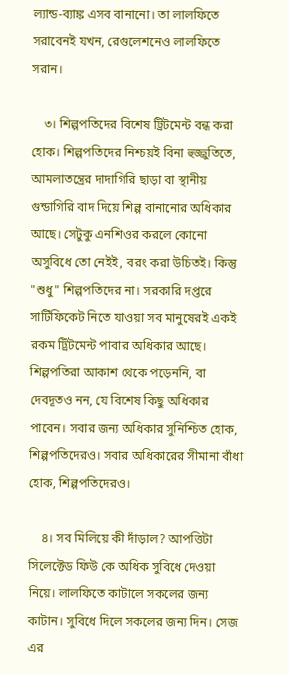ল্যান্ড-ব্যাঙ্ক এসব বানানো। তা লালফিতে সরাবেনই যখন, রেগুলেশনেও লালফিতে সরান।

    ৩। শিল্পপতিদের বিশেষ ট্রিটমেন্ট বন্ধ করা হোক। শিল্পপতিদের নিশ্চয়ই বিনা হুজ্জুতিতে, আমলাতন্ত্রের দাদাগিরি ছাড়া বা স্থানীয় গুন্ডাগিরি বাদ দিয়ে শিল্প বানানোর অধিকার আছে। সেটুকু এনশিওর করলে কোনো অসুবিধে তো নেইই, বরং করা উচিতই। কিন্তু "শুধু" শিল্পপতিদের না। সরকারি দপ্তরে সার্টিফিকেট নিতে যাওয়া সব মানুষেরই একই রকম ট্রিটমেন্ট পাবার অধিকার আছে। শিল্পপতিরা আকাশ থেকে পড়েননি, বা দেবদূতও নন, যে বিশেষ কিছু অধিকার পাবেন। সবার জন্য অধিকার সুনিশ্চিত হোক, শিল্পপতিদেরও। সবার অধিকারের সীমানা বাঁধা হোক, শিল্পপতিদেরও।

    ৪। সব মিলিয়ে কী দাঁড়াল? আপত্তিটা সিলেক্টেড ফিউ কে অধিক সুবিধে দেওয়া নিয়ে। লালফিতে কাটালে সকলের জন্য কাটান। সুবিধে দিলে সকলের জন্য দিন। সেজ এর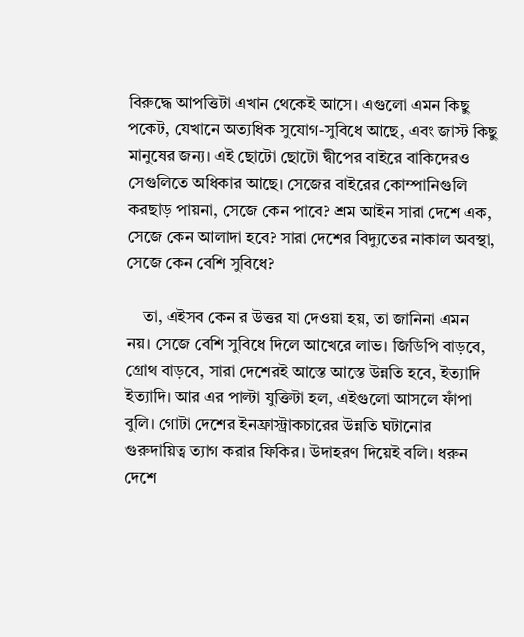বিরুদ্ধে আপত্তিটা এখান থেকেই আসে। এগুলো এমন কিছু পকেট, যেখানে অত্যধিক সুযোগ-সুবিধে আছে, এবং জাস্ট কিছু মানুষের জন্য। এই ছোটো ছোটো দ্বীপের বাইরে বাকিদেরও সেগুলিতে অধিকার আছে। সেজের বাইরের কোম্পানিগুলি করছাড় পায়না, সেজে কেন পাবে? শ্রম আইন সারা দেশে এক, সেজে কেন আলাদা হবে? সারা দেশের বিদ্যুতের নাকাল অবস্থা, সেজে কেন বেশি সুবিধে?

    তা, এইসব কেন র উত্তর যা দেওয়া হয়, তা জানিনা এমন নয়। সেজে বেশি সুবিধে দিলে আখেরে লাভ। জিডিপি বাড়বে, গ্রোথ বাড়বে, সারা দেশেরই আস্তে আস্তে উন্নতি হবে, ইত্যাদি ইত্যাদি। আর এর পাল্টা যুক্তিটা হল, এইগুলো আসলে ফাঁপা বুলি। গোটা দেশের ইনফ্রাস্ট্রাকচারের উন্নতি ঘটানোর গুরুদায়িত্ব ত্যাগ করার ফিকির। উদাহরণ দিয়েই বলি। ধরুন দেশে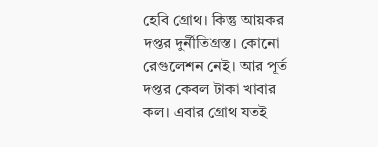হেবি গ্রোথ। কিন্তু আয়কর দপ্তর দুর্নীতিগ্রস্ত। কোনো রেগুলেশন নেই। আর পূর্ত দপ্তর কেবল টাকা খাবার কল। এবার গ্রোথ যতই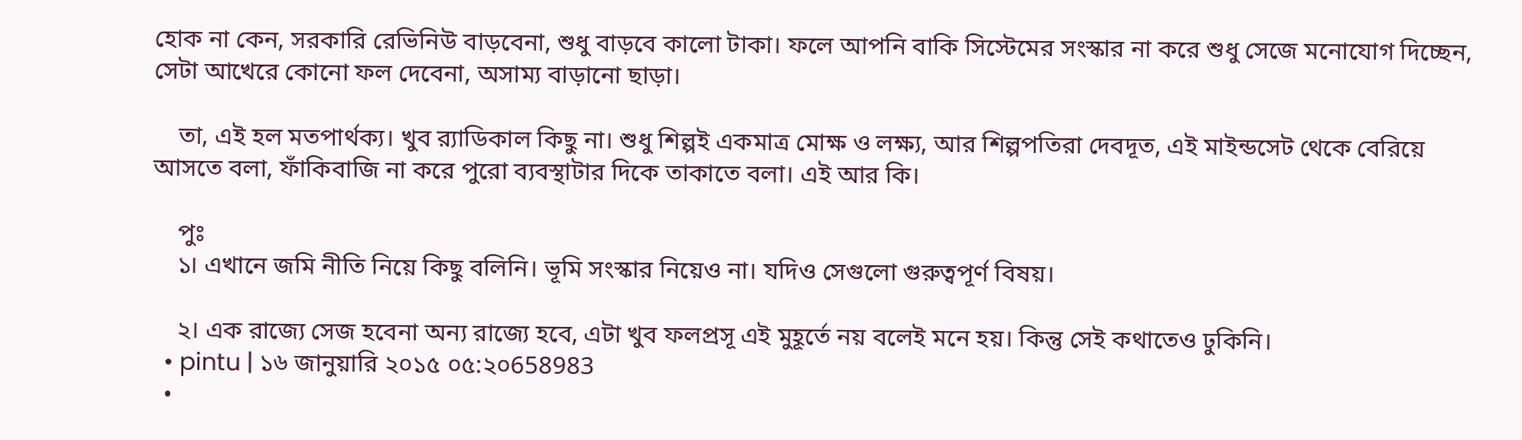হোক না কেন, সরকারি রেভিনিউ বাড়বেনা, শুধু বাড়বে কালো টাকা। ফলে আপনি বাকি সিস্টেমের সংস্কার না করে শুধু সেজে মনোযোগ দিচ্ছেন, সেটা আখেরে কোনো ফল দেবেনা, অসাম্য বাড়ানো ছাড়া।

    তা, এই হল মতপার্থক্য। খুব র‌্যাডিকাল কিছু না। শুধু শিল্পই একমাত্র মোক্ষ ও লক্ষ্য, আর শিল্পপতিরা দেবদূত, এই মাইন্ডসেট থেকে বেরিয়ে আসতে বলা, ফাঁকিবাজি না করে পুরো ব্যবস্থাটার দিকে তাকাতে বলা। এই আর কি।

    পুঃ
    ১। এখানে জমি নীতি নিয়ে কিছু বলিনি। ভূমি সংস্কার নিয়েও না। যদিও সেগুলো গুরুত্বপূর্ণ বিষয়।

    ২। এক রাজ্যে সেজ হবেনা অন্য রাজ্যে হবে, এটা খুব ফলপ্রসূ এই মুহূর্তে নয় বলেই মনে হয়। কিন্তু সেই কথাতেও ঢুকিনি।
  • pintu | ১৬ জানুয়ারি ২০১৫ ০৫:২০658983
  •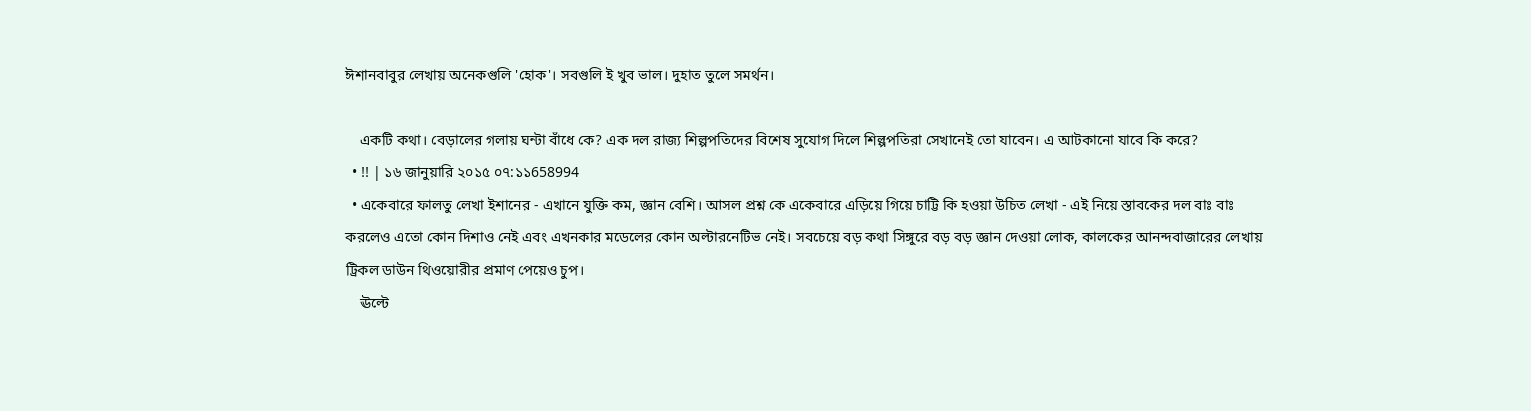ঈশানবাবুর লেখায় অনেকগুলি 'হোক'। সবগুলি ই খুব ভাল। দুহাত তুলে সমর্থন।

    একটি কথা। বেড়ালের গলায় ঘন্টা বাঁধে কে? এক দল রাজ্য শিল্পপতিদের বিশেষ সুযোগ দিলে শিল্পপতিরা সেখানেই তো যাবেন। এ আটকানো যাবে কি করে?
  • !! | ১৬ জানুয়ারি ২০১৫ ০৭:১১658994
  • একেবারে ফালতু লেখা ইশানের - এখানে যুক্তি কম, জ্ঞান বেশি। আসল প্রশ্ন কে একেবারে এড়িয়ে গিয়ে চাট্টি কি হওয়া উচিত লেখা - এই নিয়ে স্তাবকের দল বাঃ বাঃ করলেও এতো কোন দিশাও নেই এবং এখনকার মডেলের কোন অল্টারনেটিভ নেই। সবচেয়ে বড় কথা সিঙ্গুরে বড় বড় জ্ঞান দেওয়া লোক, কালকের আনন্দবাজারের লেখায় ট্রিকল ডাউন থিওয়োরীর প্রমাণ পেয়েও চুপ।
    ঊল্টে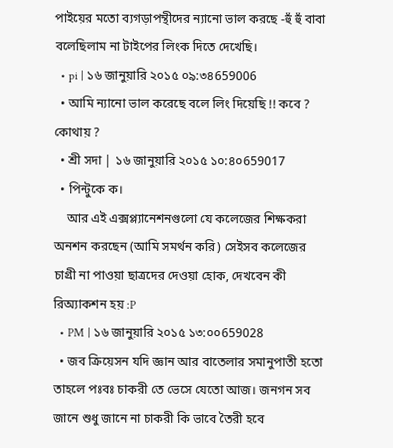পাইয়ের মতো ব্যগড়াপন্থীদের ন্যানো ভাল করছে -হুঁ হুঁ বাবা বলেছিলাম না টাইপের লিংক দিতে দেখেছি।
  • pi | ১৬ জানুয়ারি ২০১৫ ০৯:৩৪659006
  • আমি ন্যানো ভাল করেছে বলে লিং দিয়েছি !! কবে ? কোথায় ?
  • শ্রী সদা | ১৬ জানুয়ারি ২০১৫ ১০:৪০659017
  • পিন্টুকে ক।
    আর এই এক্সপ্ল্যানেশনগুলো যে কলেজের শিক্ষকরা অনশন করছেন (আমি সমর্থন করি) সেইসব কলেজের চাগ্রী না পাওয়া ছাত্রদের দেওয়া হোক, দেখবেন কী রিঅ্যাকশন হয় :P
  • PM | ১৬ জানুয়ারি ২০১৫ ১৩:০০659028
  • জব ক্রিয়েসন যদি জ্ঞান আর বাতেলার সমানুপাতী হতো তাহলে পঃবঃ চাকরী তে ভেসে যেতো আজ। জনগন সব জানে শুধু জানে না চাকরী কি ভাবে তৈরী হবে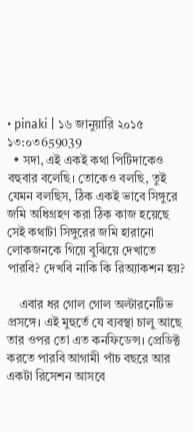• pinaki | ১৬ জানুয়ারি ২০১৫ ১৩:০৩659039
  • সদা, এই একই কথা পিটিদাকেও বহুবার বলেছি। তোকেও বলছি, তুই যেমন বলছিস, ঠিক একই ভাবে সিঙ্গুরে জমি অধিগ্রহণ করা ঠিক কাজ হয়েছে সেই কথাটা সিঙ্গুরের জমি হারানো লোকজনকে গিয়ে বুঝিয়ে দেখাতে পারবি? দেখবি নাকি কি রিঅ্যাকশন হয়?

    এবার ধর গোল গোল অল্টারনেটিভ প্রসঙ্গে। এই মুহুর্তে যে ব্যবস্থা চালু আছে তার ওপর তো এত কনফিডেন্স। প্রেডিক্ট করতে পারবি আগামী পাঁচ বছরে আর একটা রিসেশন আসবে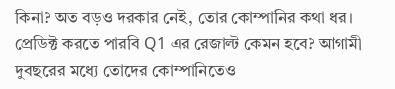কিনা? অত বড়ও দরকার নেই, তোর কোম্পানির কথা ধর। প্রেডিক্ট করতে পারবি Q1 এর রেজাল্ট কেমন হবে? আগামী দুবছরের মধ্যে তোদের কোম্পানিতেও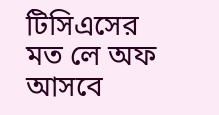টিসিএসের মত লে অফ আসবে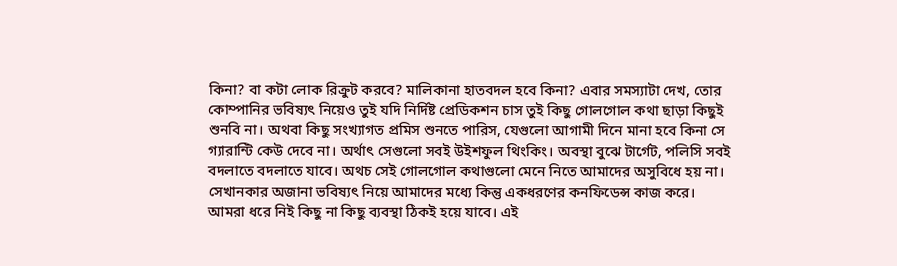কিনা? বা কটা লোক রিক্রুট করবে? মালিকানা হাতবদল হবে কিনা? এবার সমস্যাটা দেখ, তোর কোম্পানির ভবিষ্যৎ নিয়েও তুই যদি নির্দিষ্ট প্রেডিকশন চাস তুই কিছু গোলগোল কথা ছাড়া কিছুই শুনবি না। অথবা কিছু সংখ্যাগত প্রমিস শুনতে পারিস, যেগুলো আগামী দিনে মানা হবে কিনা সে গ্যারান্টি কেউ দেবে না। অর্থাৎ সেগুলো সবই উইশফুল থিংকিং। অবস্থা বুঝে টার্গেট, পলিসি সবই বদলাতে বদলাতে যাবে। অথচ সেই গোলগোল কথাগুলো মেনে নিতে আমাদের অসুবিধে হয় না। সেখানকার অজানা ভবিষ্যৎ নিয়ে আমাদের মধ্যে কিন্তু একধরণের কনফিডেন্স কাজ করে। আমরা ধরে নিই কিছু না কিছু ব্যবস্থা ঠিকই হয়ে যাবে। এই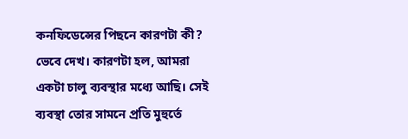কনফিডেন্সের পিছনে কারণটা কী? ভেবে দেখ। কারণটা হল, আমরা একটা চালু ব্যবস্থার মধ্যে আছি। সেই ব্যবস্থা তোর সামনে প্রতি মুহুর্তে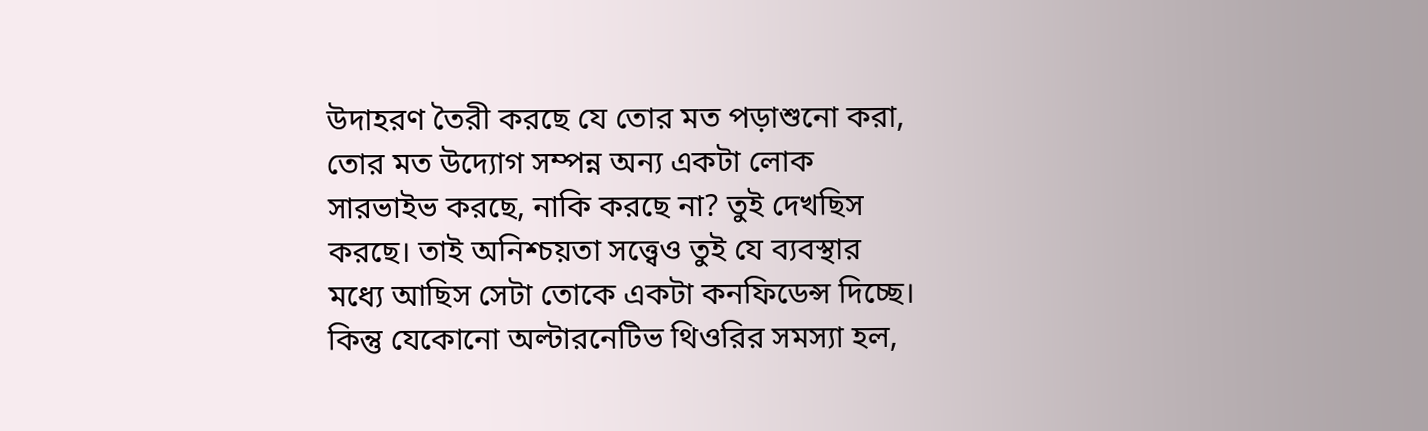উদাহরণ তৈরী করছে যে তোর মত পড়াশুনো করা, তোর মত উদ্যোগ সম্পন্ন অন্য একটা লোক সারভাইভ করছে, নাকি করছে না? তুই দেখছিস করছে। তাই অনিশ্চয়তা সত্ত্বেও তুই যে ব্যবস্থার মধ্যে আছিস সেটা তোকে একটা কনফিডেন্স দিচ্ছে। কিন্তু যেকোনো অল্টারনেটিভ থিওরির সমস্যা হল,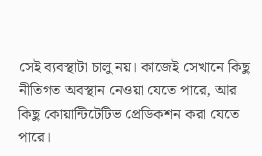সেই ব্যবস্থাটা চালু নয়। কাজেই সেখানে কিছু নীতিগত অবস্থান নেওয়া যেতে পারে, আর কিছু কোয়ান্টিটেটিভ প্রেডিকশন করা যেতে পারে।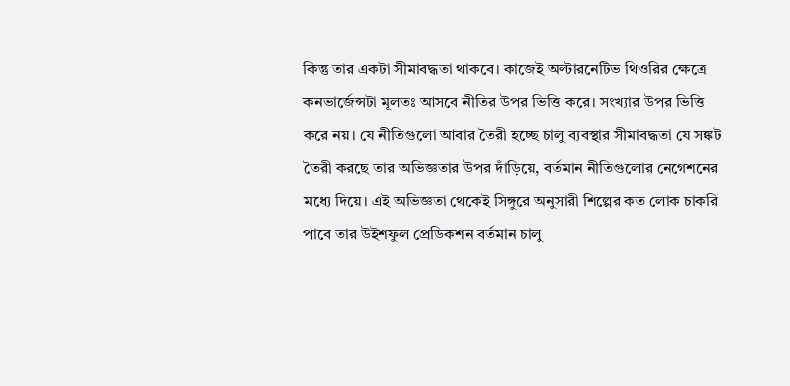কিন্তু তার একটা সীমাবদ্ধতা থাকবে। কাজেই অল্টারনেটিভ থিওরির ক্ষেত্রে কনভার্জেন্সটা মূলতঃ আসবে নীতির উপর ভিত্তি করে। সংখ্যার উপর ভিত্তি করে নয়। যে নীতিগুলো আবার তৈরী হচ্ছে চালু ব্যবস্থার সীমাবদ্ধতা যে সঙ্কট তৈরী করছে তার অভিজ্ঞতার উপর দাঁড়িয়ে, বর্তমান নীতিগুলোর নেগেশনের মধ্যে দিয়ে। এই অভিজ্ঞতা থেকেই সিঙ্গুরে অনুসারী শিল্পের কত লোক চাকরি পাবে তার উইশফুল প্রেডিকশন বর্তমান চালু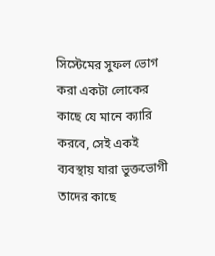সিস্টেমের সুফল ভোগ করা একটা লোকের কাছে যে মানে ক্যারি করবে, সেই একই ব্যবস্থায় যারা ভুক্তভোগী তাদের কাছে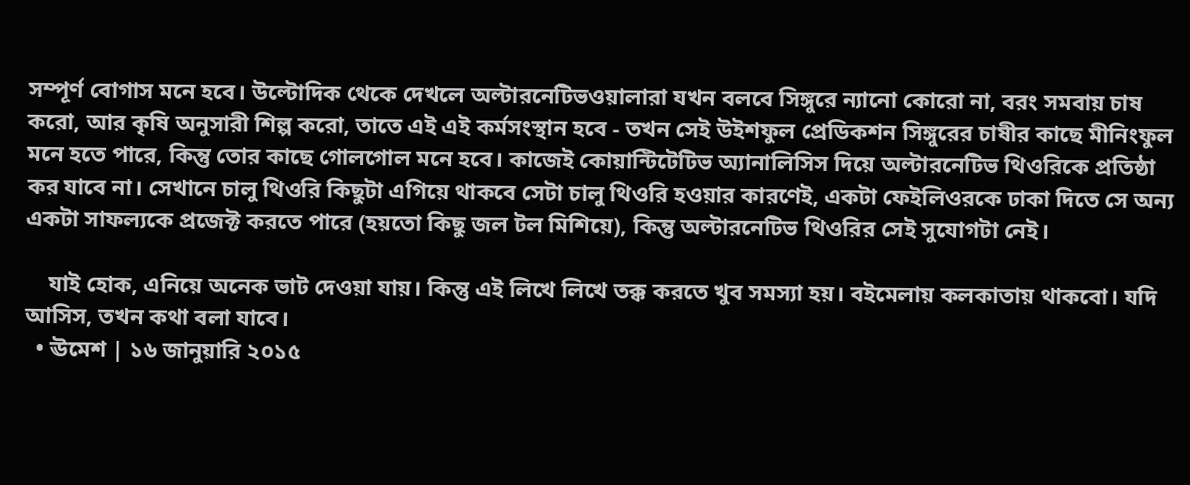সম্পূর্ণ বোগাস মনে হবে। উল্টোদিক থেকে দেখলে অল্টারনেটিভওয়ালারা যখন বলবে সিঙ্গুরে ন্যানো কোরো না, বরং সমবায় চাষ করো, আর কৃষি অনুসারী শিল্প করো, তাতে এই এই কর্মসংস্থান হবে - তখন সেই উইশফুল প্রেডিকশন সিঙ্গুরের চাষীর কাছে মীনিংফুল মনে হতে পারে, কিন্তু তোর কাছে গোলগোল মনে হবে। কাজেই কোয়ান্টিটেটিভ অ্যানালিসিস দিয়ে অল্টারনেটিভ থিওরিকে প্রতিষ্ঠা কর যাবে না। সেখানে চালু থিওরি কিছুটা এগিয়ে থাকবে সেটা চালু থিওরি হওয়ার কারণেই, একটা ফেইলিওরকে ঢাকা দিতে সে অন্য একটা সাফল্যকে প্রজেক্ট করতে পারে (হয়তো কিছু জল টল মিশিয়ে), কিন্তু অল্টারনেটিভ থিওরির সেই সুযোগটা নেই।

    যাই হোক, এনিয়ে অনেক ভাট দেওয়া যায়। কিন্তু এই লিখে লিখে তক্ক করতে খুব সমস্যা হয়। বইমেলায় কলকাতায় থাকবো। যদি আসিস, তখন কথা বলা যাবে।
  • ঊমেশ | ১৬ জানুয়ারি ২০১৫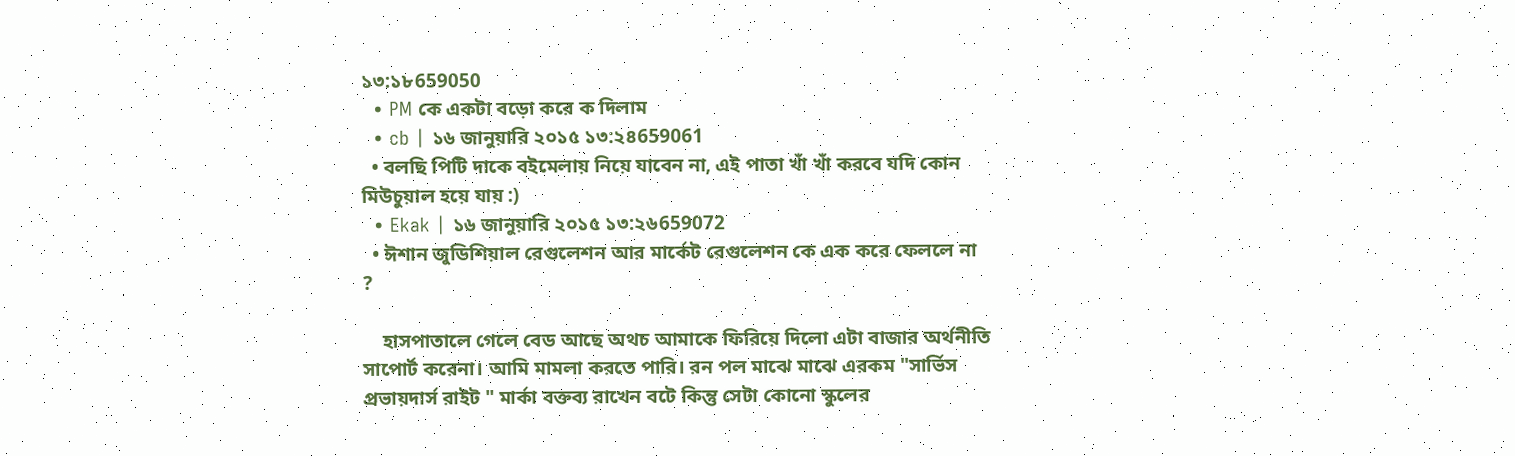১৩:১৮659050
  • PM কে একটা বড়ো করে ক দিলাম
  • cb | ১৬ জানুয়ারি ২০১৫ ১৩:২৪659061
  • বলছি পিটি দাকে বইমেলায় নিয়ে যাবেন না, এই পাতা খাঁ খাঁ করবে যদি কোন মিউচুয়াল হয়ে যায় :)
  • Ekak | ১৬ জানুয়ারি ২০১৫ ১৩:২৬659072
  • ঈশান জুডিশিয়াল রেগুলেশন আর মার্কেট রেগুলেশন কে এক করে ফেললে না ?

    হাসপাতালে গেলে বেড আছে অথচ আমাকে ফিরিয়ে দিলো এটা বাজার অর্থনীতি সাপোর্ট করেনা। আমি মামলা করতে পারি। রন পল মাঝে মাঝে এরকম "সার্ভিস প্রভায়দার্স রাইট " মার্কা বক্তব্য রাখেন বটে কিন্তু সেটা কোনো স্কুলের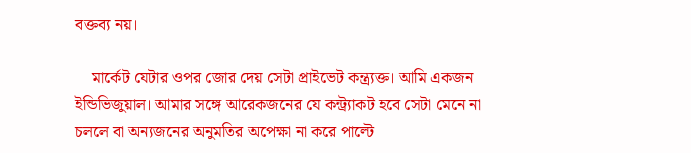বক্তব্য নয়।

    মার্কেট যেটার ওপর জোর দেয় সেটা প্রাইভেট কন্ত্র্যক্ত। আমি একজন ইন্ডিভিজুয়াল। আমার সঙ্গে আরেকজনের যে কন্ট্র্যাকট হবে সেটা মেনে না চললে বা অন্যজনের অনুমতির অপেক্ষা না করে পাল্টে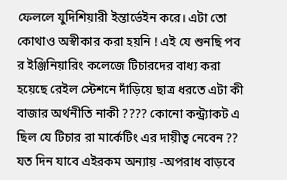ফেললে যুদিশিয়ারী ইন্তার্ভেইন করে। এটা তো কোথাও অস্বীকার করা হয়নি ! এই যে শুনছি পব র ইঞ্জিনিয়ারিং কলেজে টিচারদের বাধ্য করা হয়েছে রেইল স্টেশনে দাঁড়িয়ে ছাত্র ধরতে এটা কী বাজার অর্থনীতি নাকী ???? কোনো কন্ট্র্যাকট এ ছিল যে টিচার রা মার্কেটিং এর দায়ীত্ব নেবেন ?? যত দিন যাবে এইরকম অন্যায় -অপরাধ বাড়বে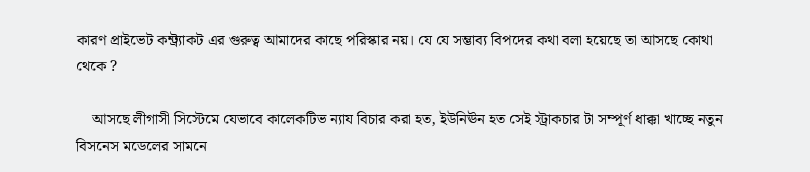কারণ প্রাইভেট কন্ট্র্যাকট এর গুরুত্ব আমাদের কাছে পরিস্কার নয়। যে যে সম্ভাব্য বিপদের কথা বলা হয়েছে তা আসছে কোথা থেকে ?

    আসছে লীগাসী সিস্টেমে যেভাবে কালেকটিভ ন্যায বিচার করা হত, ইউনিঊন হত সেই স্ট্রাকচার টা সম্পূর্ণ ধাক্কা খাচ্ছে নতুন বিসনেস মডেলের সামনে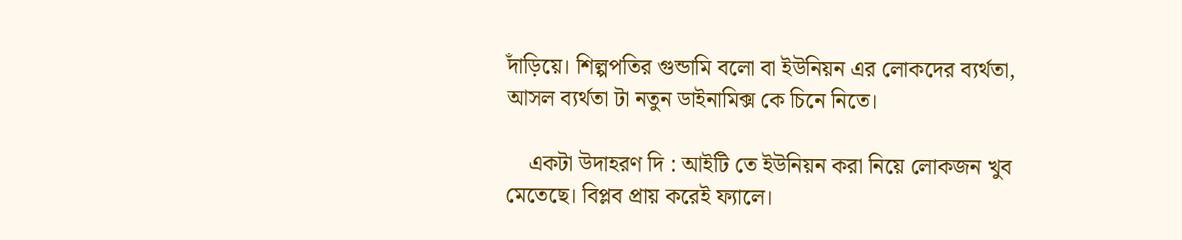দাঁড়িয়ে। শিল্পপতির গুন্ডামি বলো বা ইউনিয়ন এর লোকদের ব্যর্থতা, আসল ব্যর্থতা টা নতুন ডাইনামিক্স কে চিনে নিতে।

    একটা উদাহরণ দি : আইটি তে ইউনিয়ন করা নিয়ে লোকজন খুব মেতেছে। বিপ্লব প্রায় করেই ফ্যালে।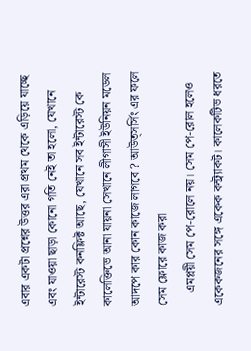এবার একটা প্রশ্নের উত্তর এরা প্রথম থেকে এড়িয়ে যাচ্ছে এবং যাওয়া ছাড়া কোনো গতি নেই তা হলো, যেখানে ইন্টারেস্ট কনফ্লিক্ট আছে, যেখানে সব ইন্টারেস্ট কে কালেক্তিভে আনা যায়না সেখানে লীগাসী ইউনিয়ন মডেল আদপে কার কোন কাজে লাগবে ? আউত্সর্সিং এর ফলে সেম ফ্লোরে কাজ করা
    এমপ্লয়ী সেম পে-রোলে নয়। সেম পে-রোল হলেও একেকজনের সঙ্গে একেক কন্ট্র্যাকট। কালেকটিভ ধরতে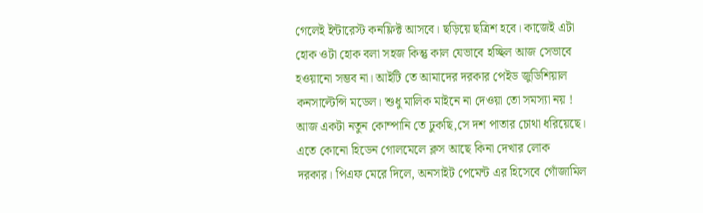গেলেই ইন্টারেস্ট কনফ্লিক্ট আসবে। ছড়িয়ে ছত্রিশ হবে। কাজেই এটা হোক ওটা হোক বলা সহজ কিন্তু কাল যেভাবে হচ্ছিল আজ সেভাবে হওয়ানো সম্ভব না। আইটি তে আমাদের দরকার পেইড জুডিশিয়াল কনসাল্টেন্সি মডেল। শুধু মালিক মাইনে না দেওয়া তো সমস্যা নয় ! আজ একটা নতুন কোম্পানি তে ঢুকছি,সে দশ পাতার চোথা ধরিয়েছে। এতে কোনো হিডেন গোলমেলে ক্লস আছে কিনা দেখার লোক দরকার। পিএফ মেরে দিলে, অনসাইট পেমেন্ট এর হিসেবে গোঁজামিল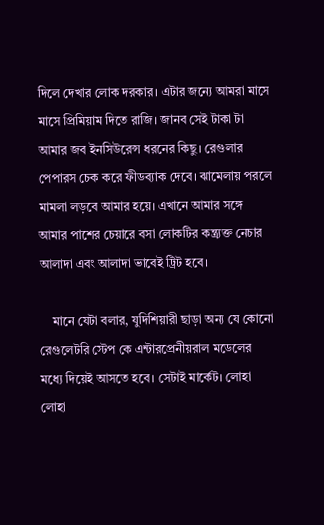দিলে দেখার লোক দরকার। এটার জন্যে আমরা মাসে মাসে প্রিমিয়াম দিতে রাজি। জানব সেই টাকা টা আমার জব ইনসিউরেন্স ধরনের কিছু। রেগুলার পেপারস চেক করে ফীডব্যাক দেবে। ঝামেলায় পরলে মামলা লড়বে আমার হয়ে। এখানে আমার সঙ্গে আমার পাশের চেয়ারে বসা লোকটির কন্ত্র্যক্ত নেচার আলাদা এবং আলাদা ভাবেই ট্রিট হবে।

    মানে যেটা বলার, যুদিশিয়ারী ছাড়া অন্য যে কোনো রেগুলেটরি স্টেপ কে এন্টারপ্রেনীয়রাল মডেলের মধ্যে দিয়েই আসতে হবে। সেটাই মার্কেট। লোহা লোহা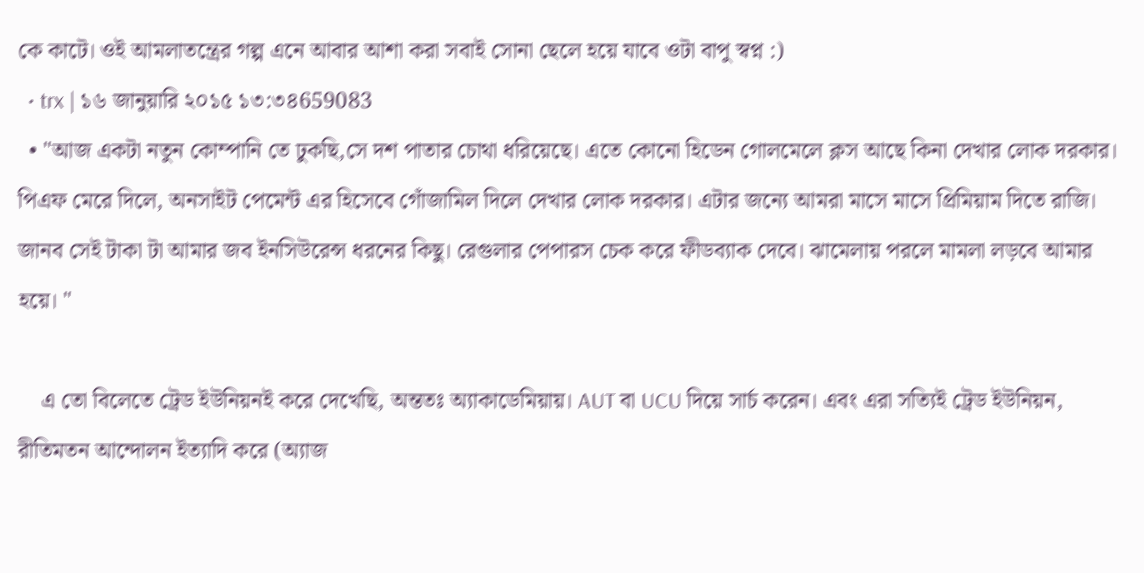কে কাটে। ওই আমলাতন্ত্রের গল্প এনে আবার আশা করা সবাই সোনা ছেলে হয়ে যাবে ওটা বাপু স্বপ্ন :)
  • trx | ১৬ জানুয়ারি ২০১৫ ১৩:৩৪659083
  • "আজ একটা নতুন কোম্পানি তে ঢুকছি,সে দশ পাতার চোথা ধরিয়েছে। এতে কোনো হিডেন গোলমেলে ক্লস আছে কিনা দেখার লোক দরকার। পিএফ মেরে দিলে, অনসাইট পেমেন্ট এর হিসেবে গোঁজামিল দিলে দেখার লোক দরকার। এটার জন্যে আমরা মাসে মাসে প্রিমিয়াম দিতে রাজি। জানব সেই টাকা টা আমার জব ইনসিউরেন্স ধরনের কিছু। রেগুলার পেপারস চেক করে ফীডব্যাক দেবে। ঝামেলায় পরলে মামলা লড়বে আমার হয়ে। "

    এ তো বিলেতে ট্রেড ইউনিয়নই করে দেখেছি, অন্ততঃ অ্যাকাডেমিয়ায়। AUT বা UCU দিয়ে সার্চ করেন। এবং এরা সত্যিই ট্রেড ইউনিয়ন, রীতিমতন আন্দোলন ইত্যাদি করে (অ্যাজ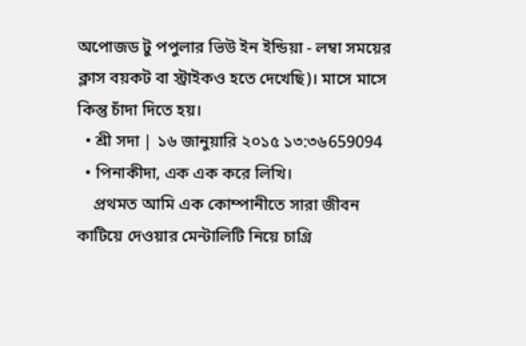অপোজড টু পপুলার ভিউ ইন ইন্ডিয়া - লম্বা সময়ের ক্লাস বয়কট বা স্ট্রাইকও হতে দেখেছি)। মাসে মাসে কিন্তু চাঁদা দিতে হয়।
  • শ্রী সদা | ১৬ জানুয়ারি ২০১৫ ১৩:৩৬659094
  • পিনাকীদা, এক এক করে লিখি।
    প্রথমত আমি এক কোম্পানীতে সারা জীবন কাটিয়ে দেওয়ার মেন্টালিটি নিয়ে চাগ্রি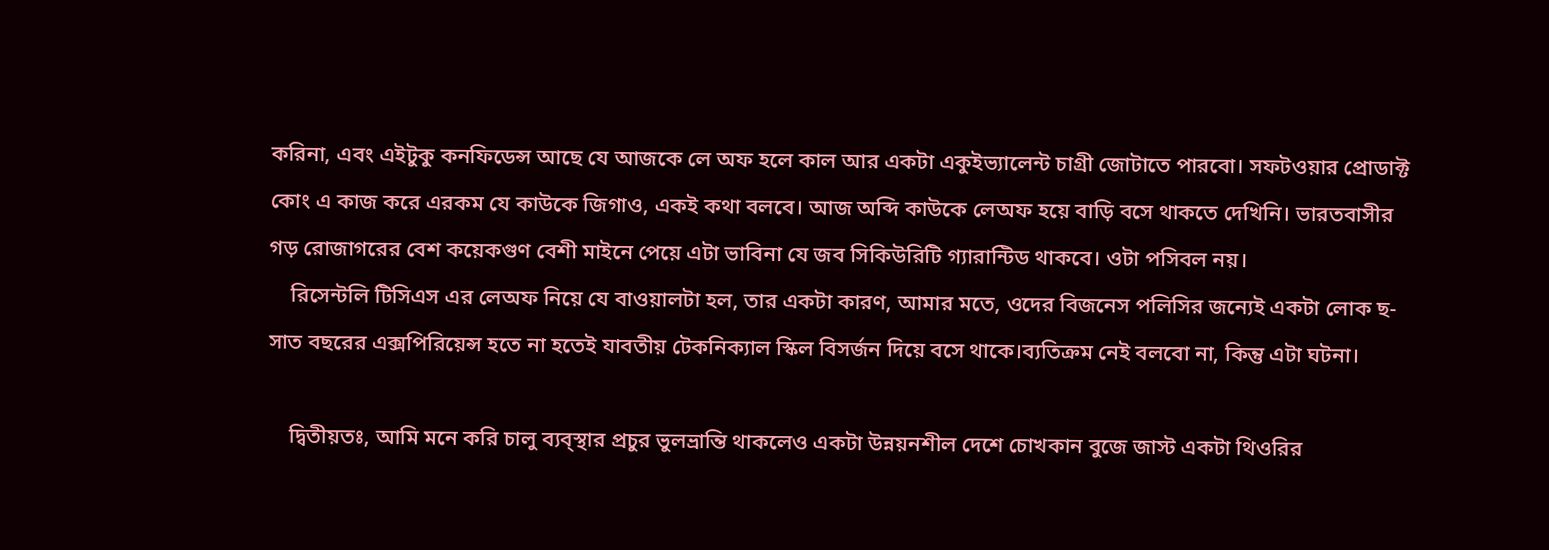করিনা, এবং এইটুকু কনফিডেন্স আছে যে আজকে লে অফ হলে কাল আর একটা একুইভ্যালেন্ট চাগ্রী জোটাতে পারবো। সফটওয়ার প্রোডাক্ট কোং এ কাজ করে এরকম যে কাউকে জিগাও, একই কথা বলবে। আজ অব্দি কাউকে লেঅফ হয়ে বাড়ি বসে থাকতে দেখিনি। ভারতবাসীর গড় রোজাগরের বেশ কয়েকগুণ বেশী মাইনে পেয়ে এটা ভাবিনা যে জব সিকিউরিটি গ্যারান্টিড থাকবে। ওটা পসিবল নয়।
    রিসেন্টলি টিসিএস এর লেঅফ নিয়ে যে বাওয়ালটা হল, তার একটা কারণ, আমার মতে, ওদের বিজনেস পলিসির জন্যেই একটা লোক ছ-সাত বছরের এক্সপিরিয়েন্স হতে না হতেই যাবতীয় টেকনিক্যাল স্কিল বিসর্জন দিয়ে বসে থাকে।ব্যতিক্রম নেই বলবো না, কিন্তু এটা ঘটনা।

    দ্বিতীয়তঃ, আমি মনে করি চালু ব্যব্স্থার প্রচুর ভুলভ্রান্তি থাকলেও একটা উন্নয়নশীল দেশে চোখকান বুজে জাস্ট একটা থিওরির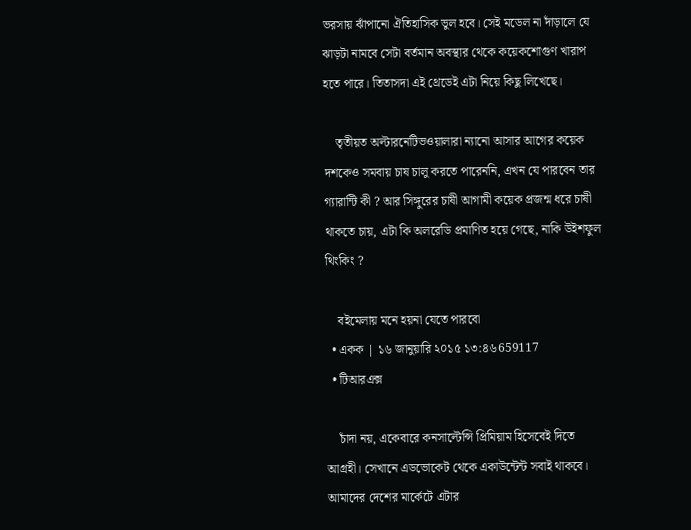ভরসায় ঝাঁপানো ঐতিহাসিক ভুল হবে। সেই মডেল না দাঁড়ালে যে ঝাড়টা নামবে সেটা বর্তমান অবস্থার থেকে কয়েকশোগুণ খারাপ হতে পারে। তিতাসদা এই থ্রেডেই এটা নিয়ে কিছু লিখেছে।

    তৃতীয়ত অল্টারনেটিভওয়ালারা ন্যানো আসার আগের কয়েক দশকেও সমবায় চাষ চালু করতে পারেননি, এখন যে পারবেন তার গ্যারান্টি কী ? আর সিঙ্গুরের চাষী আগামী কয়েক প্রজন্ম ধরে চাষী থাকতে চায়, এটা কি অলরেডি প্রমাণিত হয়ে গেছে, নাকি উইশফুল থিংকিং ?

    বইমেলায় মনে হয়না যেতে পারবো
  • একক | ১৬ জানুয়ারি ২০১৫ ১৩:৪৬659117
  • টিআরএক্স

    চাঁদা নয়, একেবারে কনসাল্টেন্সি প্রিমিয়াম হিসেবেই দিতে আগ্রহী। সেখানে এডভোকেট থেকে একাউন্টেন্ট সবাই থাকবে। আমাদের দেশের মার্কেটে এটার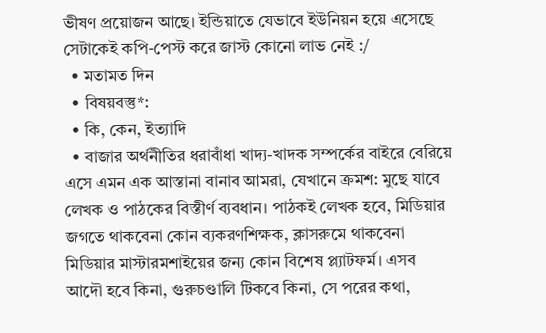ভীষণ প্রয়োজন আছে। ইন্ডিয়াতে যেভাবে ইউনিয়ন হয়ে এসেছে সেটাকেই কপি-পেস্ট করে জাস্ট কোনো লাভ নেই :/
  • মতামত দিন
  • বিষয়বস্তু*:
  • কি, কেন, ইত্যাদি
  • বাজার অর্থনীতির ধরাবাঁধা খাদ্য-খাদক সম্পর্কের বাইরে বেরিয়ে এসে এমন এক আস্তানা বানাব আমরা, যেখানে ক্রমশ: মুছে যাবে লেখক ও পাঠকের বিস্তীর্ণ ব্যবধান। পাঠকই লেখক হবে, মিডিয়ার জগতে থাকবেনা কোন ব্যকরণশিক্ষক, ক্লাসরুমে থাকবেনা মিডিয়ার মাস্টারমশাইয়ের জন্য কোন বিশেষ প্ল্যাটফর্ম। এসব আদৌ হবে কিনা, গুরুচণ্ডালি টিকবে কিনা, সে পরের কথা,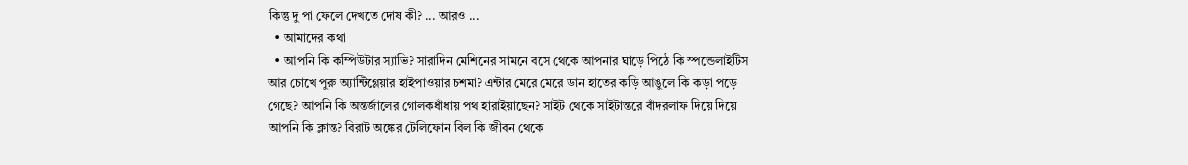কিন্তু দু পা ফেলে দেখতে দোষ কী? ... আরও ...
  • আমাদের কথা
  • আপনি কি কম্পিউটার স্যাভি? সারাদিন মেশিনের সামনে বসে থেকে আপনার ঘাড়ে পিঠে কি স্পন্ডেলাইটিস আর চোখে পুরু অ্যান্টিগ্লেয়ার হাইপাওয়ার চশমা? এন্টার মেরে মেরে ডান হাতের কড়ি আঙুলে কি কড়া পড়ে গেছে? আপনি কি অন্তর্জালের গোলকধাঁধায় পথ হারাইয়াছেন? সাইট থেকে সাইটান্তরে বাঁদরলাফ দিয়ে দিয়ে আপনি কি ক্লান্ত? বিরাট অঙ্কের টেলিফোন বিল কি জীবন থেকে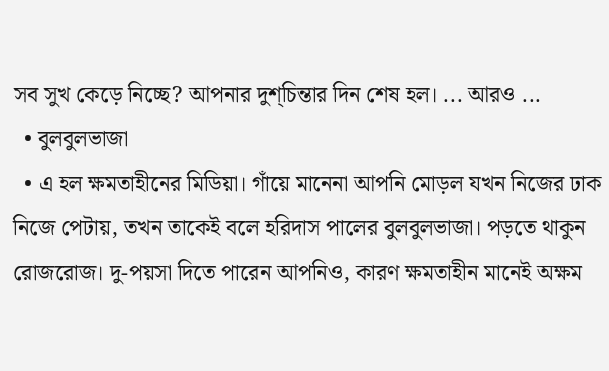সব সুখ কেড়ে নিচ্ছে? আপনার দুশ্‌চিন্তার দিন শেষ হল। ... আরও ...
  • বুলবুলভাজা
  • এ হল ক্ষমতাহীনের মিডিয়া। গাঁয়ে মানেনা আপনি মোড়ল যখন নিজের ঢাক নিজে পেটায়, তখন তাকেই বলে হরিদাস পালের বুলবুলভাজা। পড়তে থাকুন রোজরোজ। দু-পয়সা দিতে পারেন আপনিও, কারণ ক্ষমতাহীন মানেই অক্ষম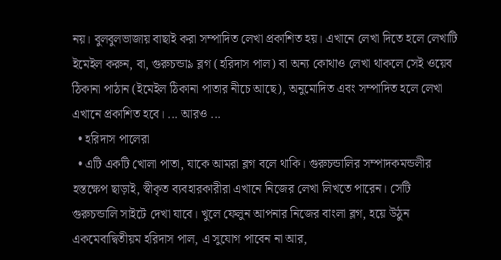নয়। বুলবুলভাজায় বাছাই করা সম্পাদিত লেখা প্রকাশিত হয়। এখানে লেখা দিতে হলে লেখাটি ইমেইল করুন, বা, গুরুচন্ডা৯ ব্লগ (হরিদাস পাল) বা অন্য কোথাও লেখা থাকলে সেই ওয়েব ঠিকানা পাঠান (ইমেইল ঠিকানা পাতার নীচে আছে), অনুমোদিত এবং সম্পাদিত হলে লেখা এখানে প্রকাশিত হবে। ... আরও ...
  • হরিদাস পালেরা
  • এটি একটি খোলা পাতা, যাকে আমরা ব্লগ বলে থাকি। গুরুচন্ডালির সম্পাদকমন্ডলীর হস্তক্ষেপ ছাড়াই, স্বীকৃত ব্যবহারকারীরা এখানে নিজের লেখা লিখতে পারেন। সেটি গুরুচন্ডালি সাইটে দেখা যাবে। খুলে ফেলুন আপনার নিজের বাংলা ব্লগ, হয়ে উঠুন একমেবাদ্বিতীয়ম হরিদাস পাল, এ সুযোগ পাবেন না আর,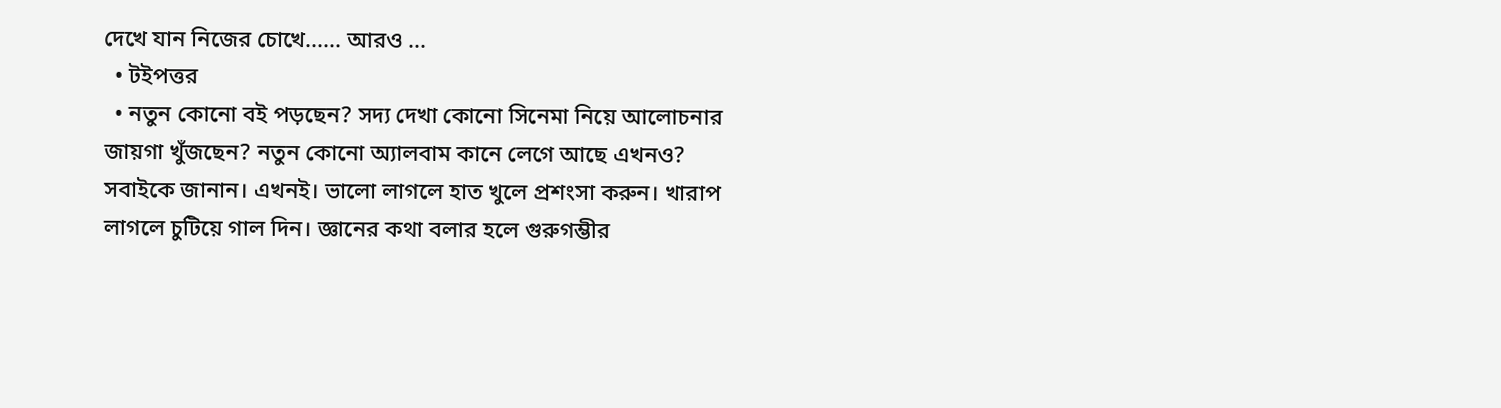দেখে যান নিজের চোখে...... আরও ...
  • টইপত্তর
  • নতুন কোনো বই পড়ছেন? সদ্য দেখা কোনো সিনেমা নিয়ে আলোচনার জায়গা খুঁজছেন? নতুন কোনো অ্যালবাম কানে লেগে আছে এখনও? সবাইকে জানান। এখনই। ভালো লাগলে হাত খুলে প্রশংসা করুন। খারাপ লাগলে চুটিয়ে গাল দিন। জ্ঞানের কথা বলার হলে গুরুগম্ভীর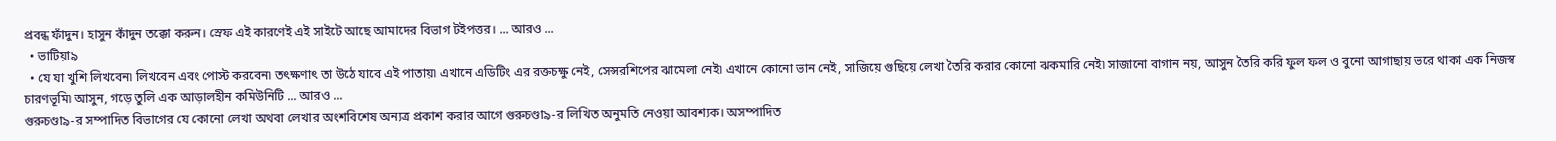প্রবন্ধ ফাঁদুন। হাসুন কাঁদুন তক্কো করুন। স্রেফ এই কারণেই এই সাইটে আছে আমাদের বিভাগ টইপত্তর। ... আরও ...
  • ভাটিয়া৯
  • যে যা খুশি লিখবেন৷ লিখবেন এবং পোস্ট করবেন৷ তৎক্ষণাৎ তা উঠে যাবে এই পাতায়৷ এখানে এডিটিং এর রক্তচক্ষু নেই, সেন্সরশিপের ঝামেলা নেই৷ এখানে কোনো ভান নেই, সাজিয়ে গুছিয়ে লেখা তৈরি করার কোনো ঝকমারি নেই৷ সাজানো বাগান নয়, আসুন তৈরি করি ফুল ফল ও বুনো আগাছায় ভরে থাকা এক নিজস্ব চারণভূমি৷ আসুন, গড়ে তুলি এক আড়ালহীন কমিউনিটি ... আরও ...
গুরুচণ্ডা৯-র সম্পাদিত বিভাগের যে কোনো লেখা অথবা লেখার অংশবিশেষ অন্যত্র প্রকাশ করার আগে গুরুচণ্ডা৯-র লিখিত অনুমতি নেওয়া আবশ্যক। অসম্পাদিত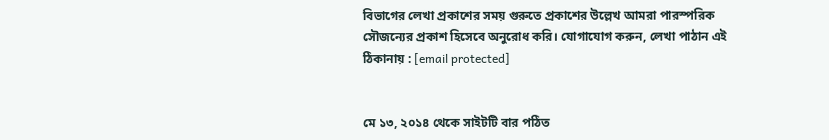বিভাগের লেখা প্রকাশের সময় গুরুতে প্রকাশের উল্লেখ আমরা পারস্পরিক সৌজন্যের প্রকাশ হিসেবে অনুরোধ করি। যোগাযোগ করুন, লেখা পাঠান এই ঠিকানায় : [email protected]


মে ১৩, ২০১৪ থেকে সাইটটি বার পঠিত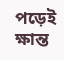পড়েই ক্ষান্ত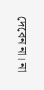দেবেন না। না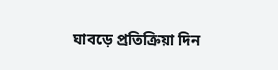ঘাবড়ে প্রতিক্রিয়া দিন